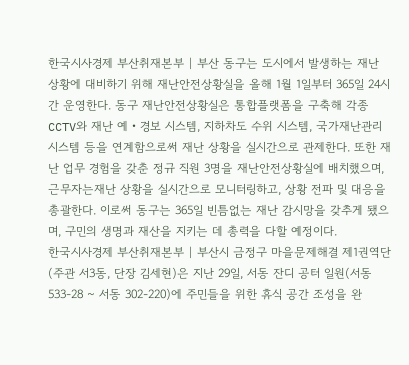한국시사경제 부산취재본부 | 부산 동구는 도시에서 발생하는 재난 상황에 대비하기 위해 재난안전상황실을 올해 1월 1일부터 365일 24시간 운영한다. 동구 재난안전상황실은 통합플랫폼을 구축해 각종 CCTV와 재난 예・경보 시스템, 지하차도 수위 시스템, 국가재난관리시스템 등을 연계함으로써 재난 상황을 실시간으로 관제한다. 또한 재난 업무 경험을 갖춘 정규 직원 3명을 재난안전상황실에 배치했으며, 근무자는재난 상황을 실시간으로 모니터링하고, 상황 전파 및 대응을 총괄한다. 이로써 동구는 365일 빈틈없는 재난 감시망을 갖추게 됐으며, 구민의 생명과 재산을 지키는 데 총력을 다할 예정이다.
한국시사경제 부산취재본부 | 부산시 금정구 마을문제해결 제1권역단(주관 서3동, 단장 김세현)은 지난 29일, 서동 잔디 공터 일원(서동 533-28 ~ 서동 302-220)에 주민들을 위한 휴식 공간 조성을 완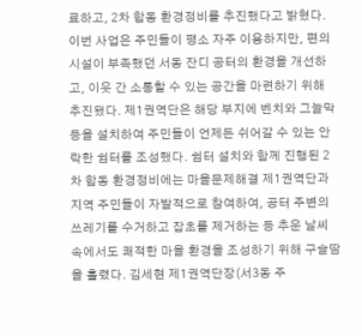료하고, 2차 합동 환경정비를 추진했다고 밝혔다. 이번 사업은 주민들이 평소 자주 이용하지만, 편의시설이 부족했던 서동 잔디 공터의 환경을 개선하고, 이웃 간 소통할 수 있는 공간을 마련하기 위해 추진됐다. 제1권역단은 해당 부지에 벤치와 그늘막 등을 설치하여 주민들이 언제든 쉬어갈 수 있는 안락한 쉼터를 조성했다. 쉼터 설치와 함께 진행된 2차 합동 환경정비에는 마을문제해결 제1권역단과 지역 주민들이 자발적으로 참여하여, 공터 주변의 쓰레기를 수거하고 잡초를 제거하는 등 추운 날씨 속에서도 쾌적한 마을 환경을 조성하기 위해 구슬땀을 흘렸다. 김세현 제1권역단장(서3동 주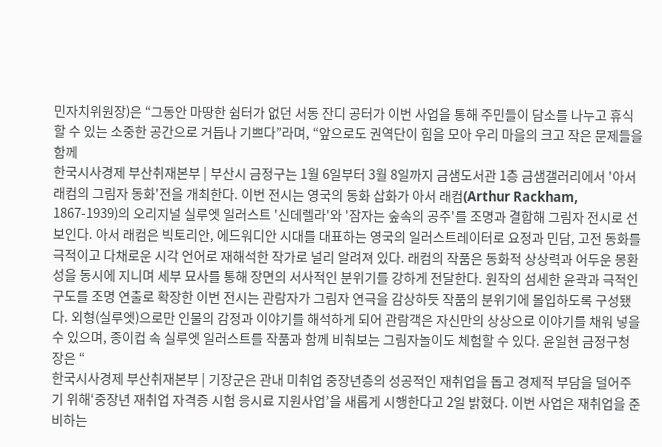민자치위원장)은 “그동안 마땅한 쉼터가 없던 서동 잔디 공터가 이번 사업을 통해 주민들이 담소를 나누고 휴식할 수 있는 소중한 공간으로 거듭나 기쁘다”라며, “앞으로도 권역단이 힘을 모아 우리 마을의 크고 작은 문제들을 함께
한국시사경제 부산취재본부 | 부산시 금정구는 1월 6일부터 3월 8일까지 금샘도서관 1층 금샘갤러리에서 '아서 래컴의 그림자 동화'전을 개최한다. 이번 전시는 영국의 동화 삽화가 아서 래컴(Arthur Rackham, 1867-1939)의 오리지널 실루엣 일러스트 '신데렐라'와 '잠자는 숲속의 공주'를 조명과 결합해 그림자 전시로 선보인다. 아서 래컴은 빅토리안, 에드워디안 시대를 대표하는 영국의 일러스트레이터로 요정과 민담, 고전 동화를 극적이고 다채로운 시각 언어로 재해석한 작가로 널리 알려져 있다. 래컴의 작품은 동화적 상상력과 어두운 몽환성을 동시에 지니며 세부 묘사를 통해 장면의 서사적인 분위기를 강하게 전달한다. 원작의 섬세한 윤곽과 극적인 구도를 조명 연출로 확장한 이번 전시는 관람자가 그림자 연극을 감상하듯 작품의 분위기에 몰입하도록 구성됐다. 외형(실루엣)으로만 인물의 감정과 이야기를 해석하게 되어 관람객은 자신만의 상상으로 이야기를 채워 넣을 수 있으며, 종이컵 속 실루엣 일러스트를 작품과 함께 비춰보는 그림자놀이도 체험할 수 있다. 윤일현 금정구청장은 “
한국시사경제 부산취재본부 | 기장군은 관내 미취업 중장년층의 성공적인 재취업을 돕고 경제적 부담을 덜어주기 위해‘중장년 재취업 자격증 시험 응시료 지원사업’을 새롭게 시행한다고 2일 밝혔다. 이번 사업은 재취업을 준비하는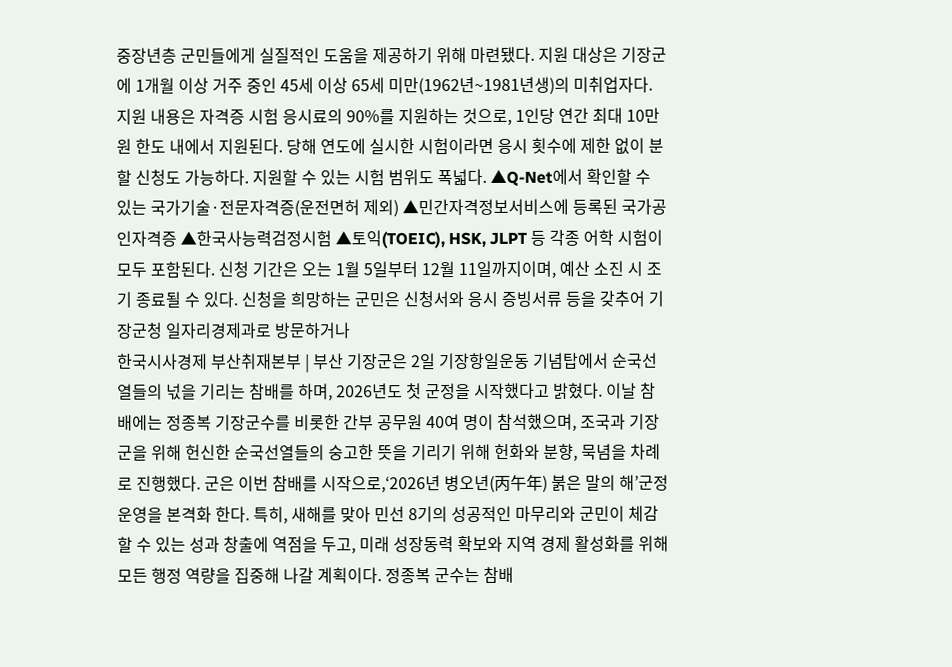중장년층 군민들에게 실질적인 도움을 제공하기 위해 마련됐다. 지원 대상은 기장군에 1개월 이상 거주 중인 45세 이상 65세 미만(1962년~1981년생)의 미취업자다. 지원 내용은 자격증 시험 응시료의 90%를 지원하는 것으로, 1인당 연간 최대 10만 원 한도 내에서 지원된다. 당해 연도에 실시한 시험이라면 응시 횟수에 제한 없이 분할 신청도 가능하다. 지원할 수 있는 시험 범위도 폭넓다. ▲Q-Net에서 확인할 수 있는 국가기술·전문자격증(운전면허 제외) ▲민간자격정보서비스에 등록된 국가공인자격증 ▲한국사능력검정시험 ▲토익(TOEIC), HSK, JLPT 등 각종 어학 시험이 모두 포함된다. 신청 기간은 오는 1월 5일부터 12월 11일까지이며, 예산 소진 시 조기 종료될 수 있다. 신청을 희망하는 군민은 신청서와 응시 증빙서류 등을 갖추어 기장군청 일자리경제과로 방문하거나
한국시사경제 부산취재본부 | 부산 기장군은 2일 기장항일운동 기념탑에서 순국선열들의 넋을 기리는 참배를 하며, 2026년도 첫 군정을 시작했다고 밝혔다. 이날 참배에는 정종복 기장군수를 비롯한 간부 공무원 40여 명이 참석했으며, 조국과 기장군을 위해 헌신한 순국선열들의 숭고한 뜻을 기리기 위해 헌화와 분향, 묵념을 차례로 진행했다. 군은 이번 참배를 시작으로,‘2026년 병오년(丙午年) 붉은 말의 해’군정 운영을 본격화 한다. 특히, 새해를 맞아 민선 8기의 성공적인 마무리와 군민이 체감할 수 있는 성과 창출에 역점을 두고, 미래 성장동력 확보와 지역 경제 활성화를 위해 모든 행정 역량을 집중해 나갈 계획이다. 정종복 군수는 참배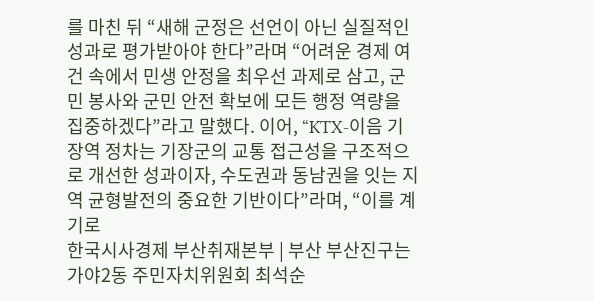를 마친 뒤 “새해 군정은 선언이 아닌 실질적인 성과로 평가받아야 한다”라며 “어려운 경제 여건 속에서 민생 안정을 최우선 과제로 삼고, 군민 봉사와 군민 안전 확보에 모든 행정 역량을 집중하겠다”라고 말했다. 이어, “KTX-이음 기장역 정차는 기장군의 교통 접근성을 구조적으로 개선한 성과이자, 수도권과 동남권을 잇는 지역 균형발전의 중요한 기반이다”라며, “이를 계기로
한국시사경제 부산취재본부 | 부산 부산진구는 가야2동 주민자치위원회 최석순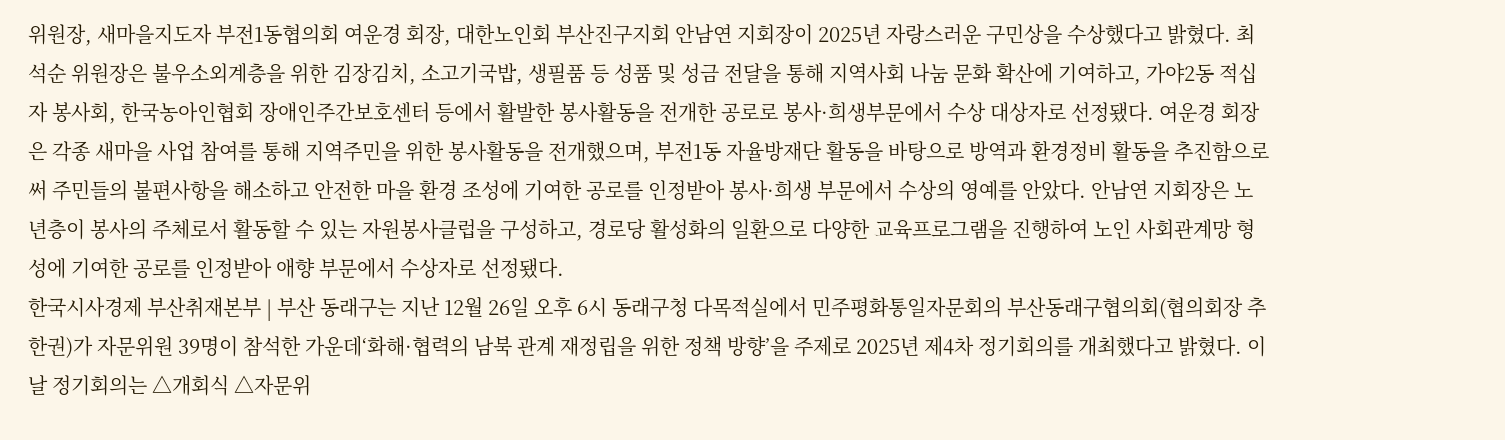위원장, 새마을지도자 부전1동협의회 여운경 회장, 대한노인회 부산진구지회 안남연 지회장이 2025년 자랑스러운 구민상을 수상했다고 밝혔다. 최석순 위원장은 불우소외계층을 위한 김장김치, 소고기국밥, 생필품 등 성품 및 성금 전달을 통해 지역사회 나눔 문화 확산에 기여하고, 가야2동 적십자 봉사회, 한국농아인협회 장애인주간보호센터 등에서 활발한 봉사활동을 전개한 공로로 봉사·희생부문에서 수상 대상자로 선정됐다. 여운경 회장은 각종 새마을 사업 참여를 통해 지역주민을 위한 봉사활동을 전개했으며, 부전1동 자율방재단 활동을 바탕으로 방역과 환경정비 활동을 추진함으로써 주민들의 불편사항을 해소하고 안전한 마을 환경 조성에 기여한 공로를 인정받아 봉사·희생 부문에서 수상의 영예를 안았다. 안남연 지회장은 노년층이 봉사의 주체로서 활동할 수 있는 자원봉사클럽을 구성하고, 경로당 활성화의 일환으로 다양한 교육프로그램을 진행하여 노인 사회관계망 형성에 기여한 공로를 인정받아 애향 부문에서 수상자로 선정됐다.
한국시사경제 부산취재본부 | 부산 동래구는 지난 12월 26일 오후 6시 동래구청 다목적실에서 민주평화통일자문회의 부산동래구협의회(협의회장 추한권)가 자문위원 39명이 참석한 가운데‘화해·협력의 남북 관계 재정립을 위한 정책 방향’을 주제로 2025년 제4차 정기회의를 개최했다고 밝혔다. 이날 정기회의는 △개회식 △자문위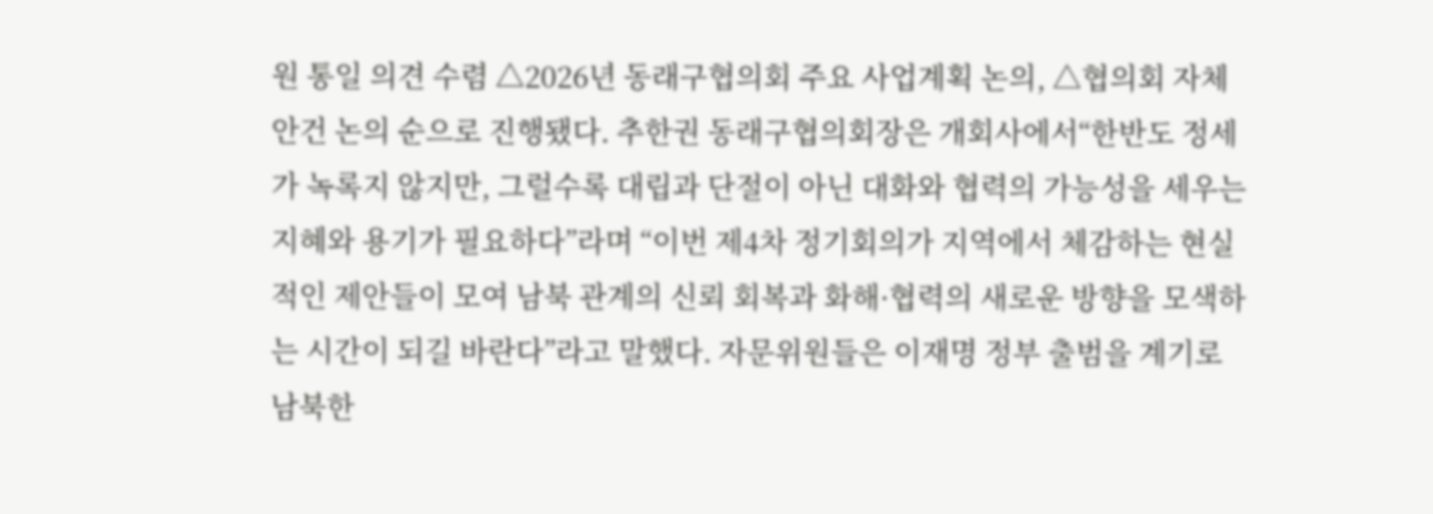원 통일 의견 수렴 △2026년 동래구협의회 주요 사업계획 논의, △협의회 자체 안건 논의 순으로 진행됐다. 추한권 동래구협의회장은 개회사에서“한반도 정세가 녹록지 않지만, 그럴수록 대립과 단절이 아닌 대화와 협력의 가능성을 세우는 지혜와 용기가 필요하다”라며 “이번 제4차 정기회의가 지역에서 체감하는 현실적인 제안들이 모여 남북 관계의 신뢰 회복과 화해·협력의 새로운 방향을 모색하는 시간이 되길 바란다”라고 말했다. 자문위원들은 이재명 정부 출범을 계기로 남북한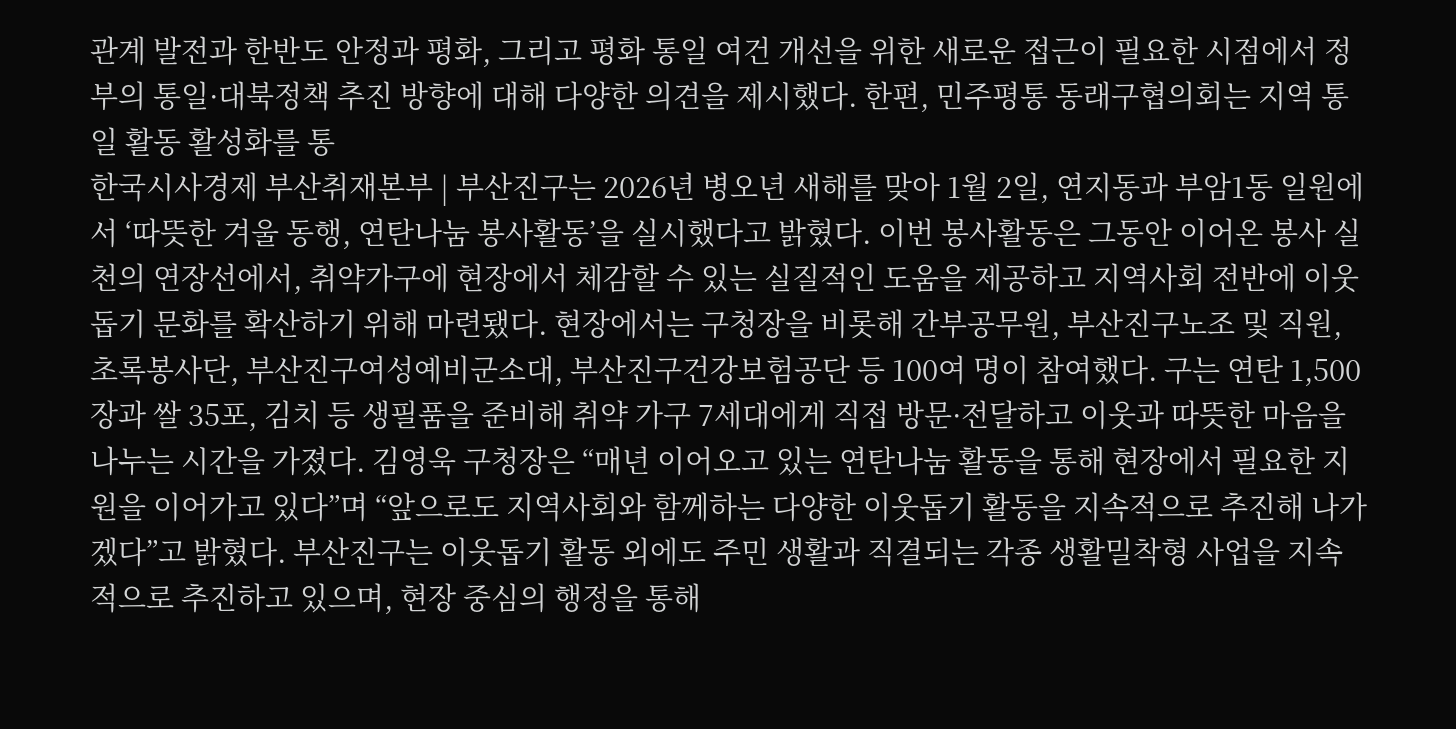관계 발전과 한반도 안정과 평화, 그리고 평화 통일 여건 개선을 위한 새로운 접근이 필요한 시점에서 정부의 통일·대북정책 추진 방향에 대해 다양한 의견을 제시했다. 한편, 민주평통 동래구협의회는 지역 통일 활동 활성화를 통
한국시사경제 부산취재본부 | 부산진구는 2026년 병오년 새해를 맞아 1월 2일, 연지동과 부암1동 일원에서 ‘따뜻한 겨울 동행, 연탄나눔 봉사활동’을 실시했다고 밝혔다. 이번 봉사활동은 그동안 이어온 봉사 실천의 연장선에서, 취약가구에 현장에서 체감할 수 있는 실질적인 도움을 제공하고 지역사회 전반에 이웃돕기 문화를 확산하기 위해 마련됐다. 현장에서는 구청장을 비롯해 간부공무원, 부산진구노조 및 직원, 초록봉사단, 부산진구여성예비군소대, 부산진구건강보험공단 등 100여 명이 참여했다. 구는 연탄 1,500장과 쌀 35포, 김치 등 생필품을 준비해 취약 가구 7세대에게 직접 방문·전달하고 이웃과 따뜻한 마음을 나누는 시간을 가졌다. 김영욱 구청장은 “매년 이어오고 있는 연탄나눔 활동을 통해 현장에서 필요한 지원을 이어가고 있다”며 “앞으로도 지역사회와 함께하는 다양한 이웃돕기 활동을 지속적으로 추진해 나가겠다”고 밝혔다. 부산진구는 이웃돕기 활동 외에도 주민 생활과 직결되는 각종 생활밀착형 사업을 지속적으로 추진하고 있으며, 현장 중심의 행정을 통해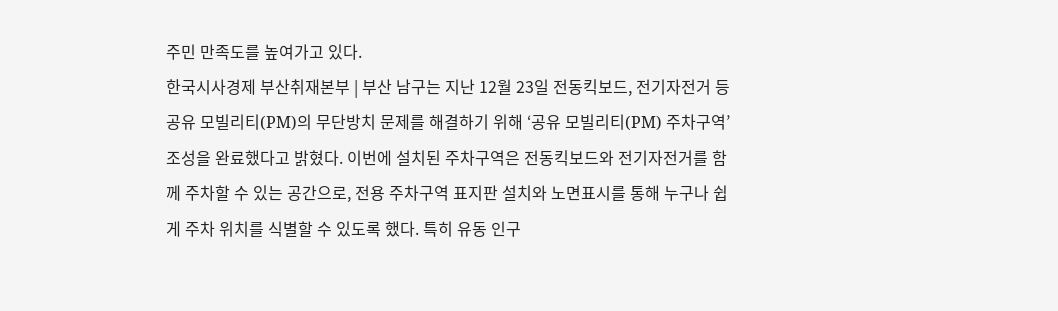주민 만족도를 높여가고 있다.
한국시사경제 부산취재본부 | 부산 남구는 지난 12월 23일 전동킥보드, 전기자전거 등 공유 모빌리티(PM)의 무단방치 문제를 해결하기 위해 ‘공유 모빌리티(PM) 주차구역’ 조성을 완료했다고 밝혔다. 이번에 설치된 주차구역은 전동킥보드와 전기자전거를 함께 주차할 수 있는 공간으로, 전용 주차구역 표지판 설치와 노면표시를 통해 누구나 쉽게 주차 위치를 식별할 수 있도록 했다. 특히 유동 인구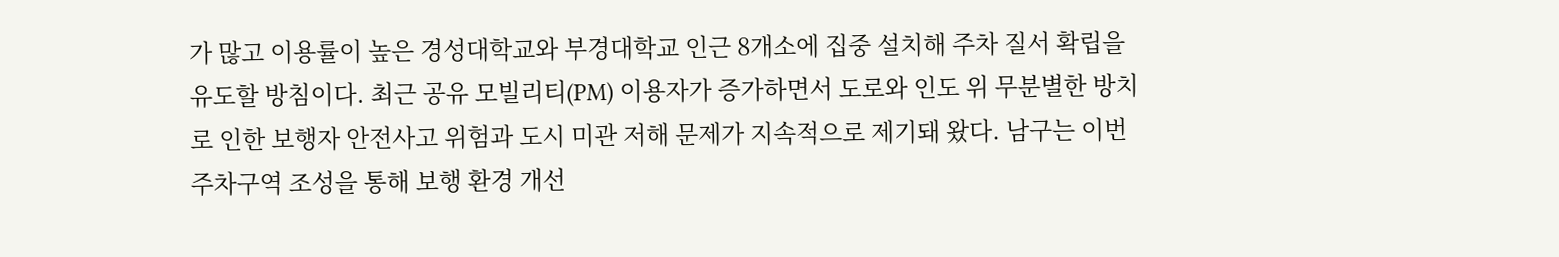가 많고 이용률이 높은 경성대학교와 부경대학교 인근 8개소에 집중 설치해 주차 질서 확립을 유도할 방침이다. 최근 공유 모빌리티(PM) 이용자가 증가하면서 도로와 인도 위 무분별한 방치로 인한 보행자 안전사고 위험과 도시 미관 저해 문제가 지속적으로 제기돼 왔다. 남구는 이번 주차구역 조성을 통해 보행 환경 개선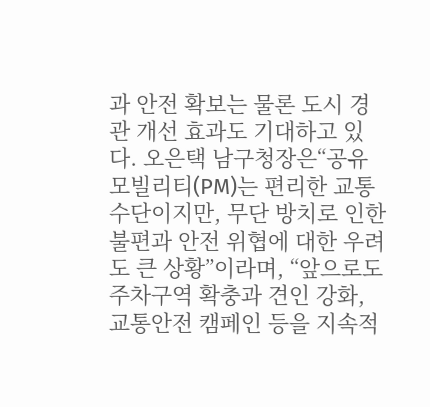과 안전 확보는 물론 도시 경관 개선 효과도 기대하고 있다. 오은택 남구청장은“공유 모빌리티(PM)는 편리한 교통수단이지만, 무단 방치로 인한 불편과 안전 위협에 대한 우려도 큰 상황”이라며, “앞으로도 주차구역 확충과 견인 강화, 교통안전 캠페인 등을 지속적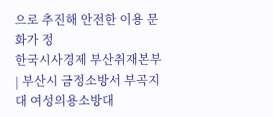으로 추진해 안전한 이용 문화가 정
한국시사경제 부산취재본부 | 부산시 금정소방서 부곡지대 여성의용소방대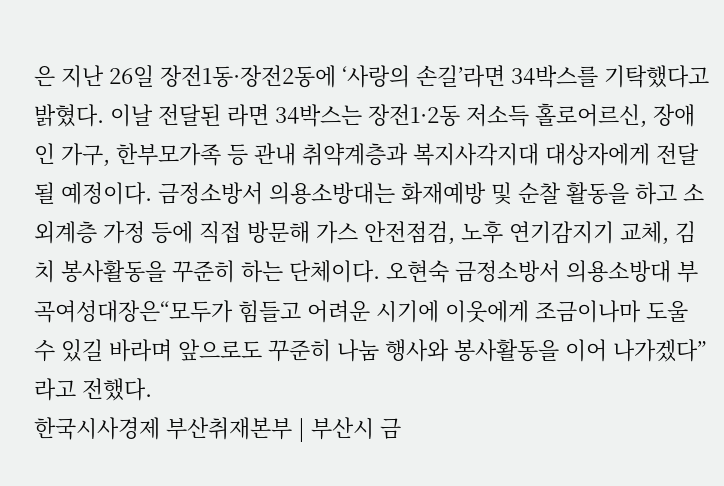은 지난 26일 장전1동·장전2동에 ‘사랑의 손길’라면 34박스를 기탁했다고 밝혔다. 이날 전달된 라면 34박스는 장전1·2동 저소득 홀로어르신, 장애인 가구, 한부모가족 등 관내 취약계층과 복지사각지대 대상자에게 전달될 예정이다. 금정소방서 의용소방대는 화재예방 및 순찰 활동을 하고 소외계층 가정 등에 직접 방문해 가스 안전점검, 노후 연기감지기 교체, 김치 봉사활동을 꾸준히 하는 단체이다. 오현숙 금정소방서 의용소방대 부곡여성대장은“모두가 힘들고 어려운 시기에 이웃에게 조금이나마 도울 수 있길 바라며 앞으로도 꾸준히 나눔 행사와 봉사활동을 이어 나가겠다”라고 전했다.
한국시사경제 부산취재본부 | 부산시 금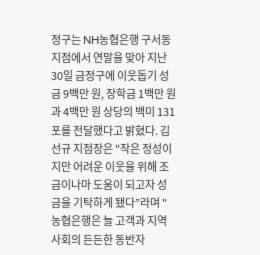정구는 NH농협은행 구서동지점에서 연말을 맞아 지난 30일 금정구에 이웃돕기 성금 9백만 원, 장학금 1백만 원과 4백만 원 상당의 백미 131포를 전달했다고 밝혔다. 김선규 지점장은 "작은 정성이지만 어려운 이웃을 위해 조금이나마 도움이 되고자 성금을 기탁하게 됐다”라며 "농협은행은 늘 고객과 지역사회의 든든한 동반자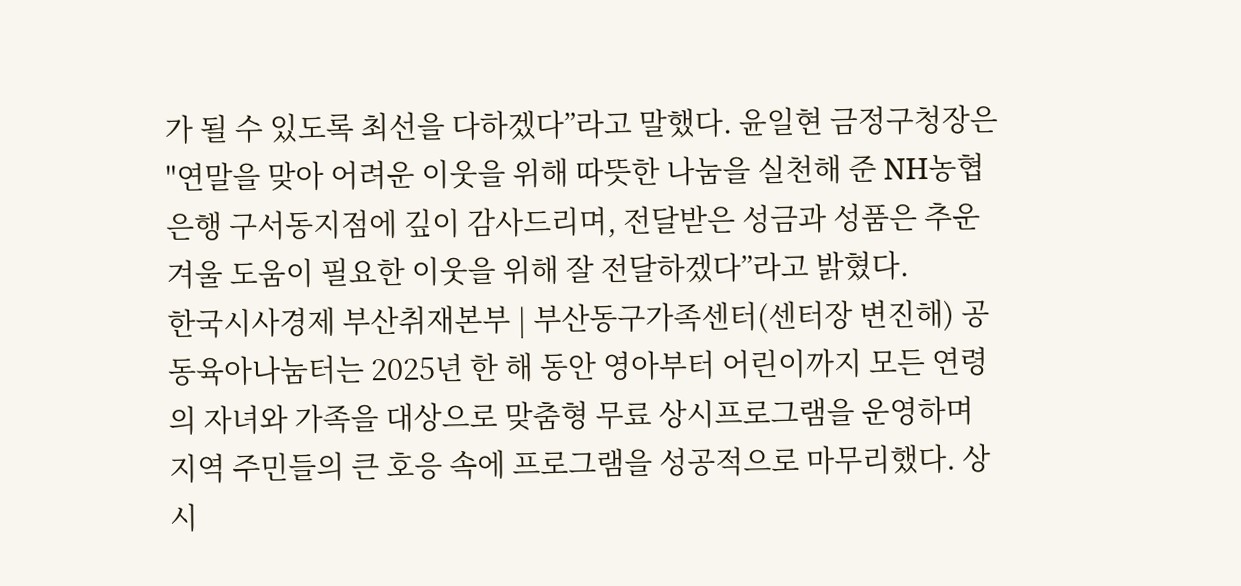가 될 수 있도록 최선을 다하겠다”라고 말했다. 윤일현 금정구청장은 "연말을 맞아 어려운 이웃을 위해 따뜻한 나눔을 실천해 준 NH농협은행 구서동지점에 깊이 감사드리며, 전달받은 성금과 성품은 추운 겨울 도움이 필요한 이웃을 위해 잘 전달하겠다”라고 밝혔다.
한국시사경제 부산취재본부 | 부산동구가족센터(센터장 변진해) 공동육아나눔터는 2025년 한 해 동안 영아부터 어린이까지 모든 연령의 자녀와 가족을 대상으로 맞춤형 무료 상시프로그램을 운영하며 지역 주민들의 큰 호응 속에 프로그램을 성공적으로 마무리했다. 상시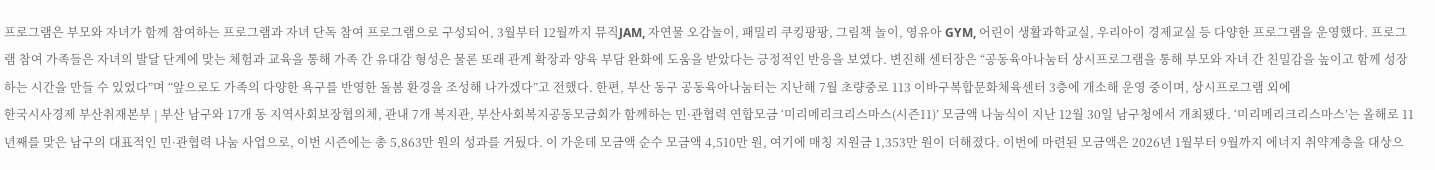프로그램은 부모와 자녀가 함께 참여하는 프로그램과 자녀 단독 참여 프로그램으로 구성되어, 3월부터 12월까지 뮤직JAM, 자연물 오감놀이, 패밀리 쿠킹팡팡, 그림책 놀이, 영유아 GYM, 어린이 생활과학교실, 우리아이 경제교실 등 다양한 프로그램을 운영했다. 프로그램 참여 가족들은 자녀의 발달 단계에 맞는 체험과 교육을 통해 가족 간 유대감 형성은 물론 또래 관계 확장과 양육 부담 완화에 도움을 받았다는 긍정적인 반응을 보였다. 변진해 센터장은 “공동육아나눔터 상시프로그램을 통해 부모와 자녀 간 친밀감을 높이고 함께 성장하는 시간을 만들 수 있었다”며 “앞으로도 가족의 다양한 욕구를 반영한 돌봄 환경을 조성해 나가겠다”고 전했다. 한편, 부산 동구 공동육아나눔터는 지난해 7월 초량중로 113 이바구복합문화체육센터 3층에 개소해 운영 중이며, 상시프로그램 외에
한국시사경제 부산취재본부 | 부산 남구와 17개 동 지역사회보장협의체, 관내 7개 복지관, 부산사회복지공동모금회가 함께하는 민·관협력 연합모금 ‘미리메리크리스마스(시즌11)’ 모금액 나눔식이 지난 12월 30일 남구청에서 개최됐다. ‘미리메리크리스마스’는 올해로 11년째를 맞은 남구의 대표적인 민·관협력 나눔 사업으로, 이번 시즌에는 총 5,863만 원의 성과를 거뒀다. 이 가운데 모금액 순수 모금액 4,510만 원, 여기에 매칭 지원금 1,353만 원이 더해졌다. 이번에 마련된 모금액은 2026년 1월부터 9월까지 에너지 취약계층을 대상으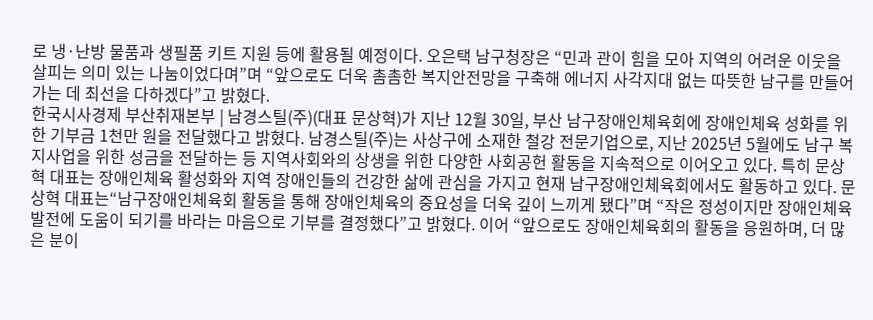로 냉·난방 물품과 생필품 키트 지원 등에 활용될 예정이다. 오은택 남구청장은 “민과 관이 힘을 모아 지역의 어려운 이웃을 살피는 의미 있는 나눔이었다며”며 “앞으로도 더욱 촘촘한 복지안전망을 구축해 에너지 사각지대 없는 따뜻한 남구를 만들어 가는 데 최선을 다하겠다”고 밝혔다.
한국시사경제 부산취재본부 | 남경스틸(주)(대표 문상혁)가 지난 12월 30일, 부산 남구장애인체육회에 장애인체육 성화를 위한 기부금 1천만 원을 전달했다고 밝혔다. 남경스틸(주)는 사상구에 소재한 철강 전문기업으로, 지난 2025년 5월에도 남구 복지사업을 위한 성금을 전달하는 등 지역사회와의 상생을 위한 다양한 사회공헌 활동을 지속적으로 이어오고 있다. 특히 문상혁 대표는 장애인체육 활성화와 지역 장애인들의 건강한 삶에 관심을 가지고 현재 남구장애인체육회에서도 활동하고 있다. 문상혁 대표는“남구장애인체육회 활동을 통해 장애인체육의 중요성을 더욱 깊이 느끼게 됐다”며 “작은 정성이지만 장애인체육 발전에 도움이 되기를 바라는 마음으로 기부를 결정했다”고 밝혔다. 이어 “앞으로도 장애인체육회의 활동을 응원하며, 더 많은 분이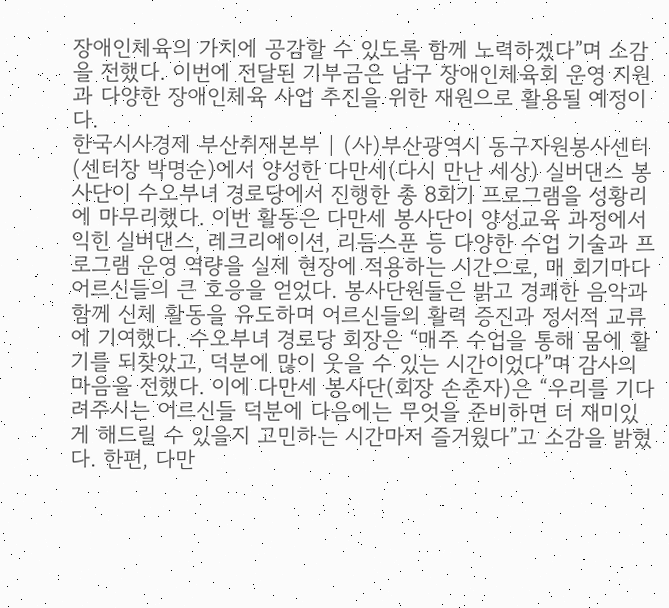장애인체육의 가치에 공감할 수 있도록 함께 노력하겠다”며 소감을 전했다. 이번에 전달된 기부금은 남구 장애인체육회 운영 지원과 다양한 장애인체육 사업 추진을 위한 재원으로 활용될 예정이다.
한국시사경제 부산취재본부 | (사)부산광역시 동구자원봉사센터(센터장 박명순)에서 양성한 다만세(다시 만난 세상) 실버댄스 봉사단이 수오부녀 경로당에서 진행한 총 8회기 프로그램을 성황리에 마무리했다. 이번 활동은 다만세 봉사단이 양성교육 과정에서 익힌 실버댄스, 레크리에이션, 리듬스푼 등 다양한 수업 기술과 프로그램 운영 역량을 실제 현장에 적용하는 시간으로, 매 회기마다 어르신들의 큰 호응을 얻었다. 봉사단원들은 밝고 경쾌한 음악과 함께 신체 활동을 유도하며 어르신들의 활력 증진과 정서적 교류에 기여했다. 수오부녀 경로당 회장은 “매주 수업을 통해 몸에 활기를 되찾았고, 덕분에 많이 웃을 수 있는 시간이었다”며 감사의 마음을 전했다. 이에 다만세 봉사단(회장 손춘자)은 “우리를 기다려주시는 어르신들 덕분에 다음에는 무엇을 준비하면 더 재미있게 해드릴 수 있을지 고민하는 시간마저 즐거웠다”고 소감을 밝혔다. 한편, 다만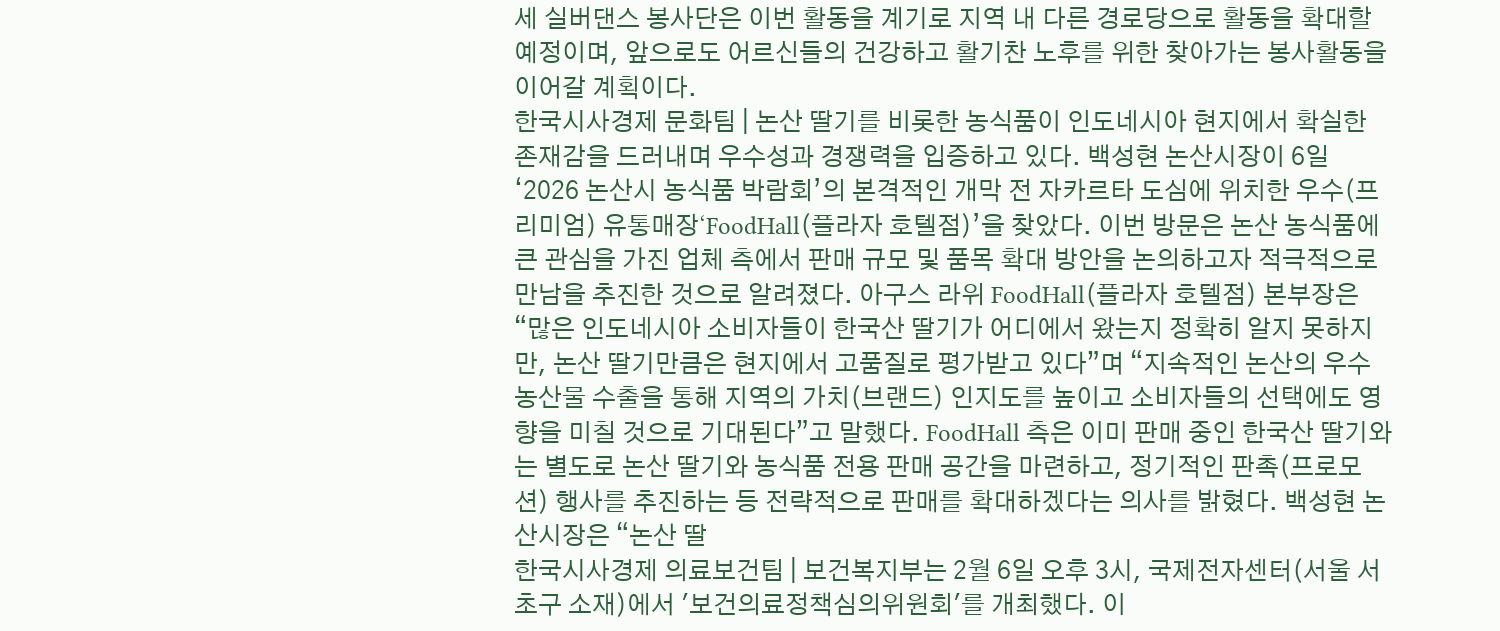세 실버댄스 봉사단은 이번 활동을 계기로 지역 내 다른 경로당으로 활동을 확대할 예정이며, 앞으로도 어르신들의 건강하고 활기찬 노후를 위한 찾아가는 봉사활동을 이어갈 계획이다.
한국시사경제 문화팀 | 논산 딸기를 비롯한 농식품이 인도네시아 현지에서 확실한 존재감을 드러내며 우수성과 경쟁력을 입증하고 있다. 백성현 논산시장이 6일 ‘2026 논산시 농식품 박람회’의 본격적인 개막 전 자카르타 도심에 위치한 우수(프리미엄) 유통매장‘FoodHall(플라자 호텔점)’을 찾았다. 이번 방문은 논산 농식품에 큰 관심을 가진 업체 측에서 판매 규모 및 품목 확대 방안을 논의하고자 적극적으로 만남을 추진한 것으로 알려졌다. 아구스 라위 FoodHall(플라자 호텔점) 본부장은 “많은 인도네시아 소비자들이 한국산 딸기가 어디에서 왔는지 정확히 알지 못하지만, 논산 딸기만큼은 현지에서 고품질로 평가받고 있다”며 “지속적인 논산의 우수 농산물 수출을 통해 지역의 가치(브랜드) 인지도를 높이고 소비자들의 선택에도 영향을 미칠 것으로 기대된다”고 말했다. FoodHall 측은 이미 판매 중인 한국산 딸기와는 별도로 논산 딸기와 농식품 전용 판매 공간을 마련하고, 정기적인 판촉(프로모션) 행사를 추진하는 등 전략적으로 판매를 확대하겠다는 의사를 밝혔다. 백성현 논산시장은 “논산 딸
한국시사경제 의료보건팀 | 보건복지부는 2월 6일 오후 3시, 국제전자센터(서울 서초구 소재)에서 '보건의료정책심의위원회'를 개최했다. 이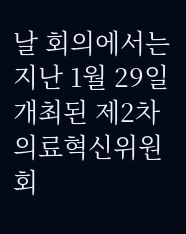날 회의에서는 지난 1월 29일 개최된 제2차 의료혁신위원회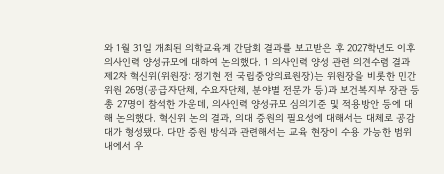와 1월 31일 개최된 의학교육계 간담회 결과를 보고받은 후 2027학년도 이후 의사인력 양성규모에 대하여 논의했다. 1 의사인력 양성 관련 의견수렴 결과 제2차 혁신위(위원장: 정기현 전 국립중앙의료원장)는 위원장을 비롯한 민간위원 26명(공급자단체, 수요자단체, 분야별 전문가 등)과 보건복지부 장관 등 총 27명이 참석한 가운데, 의사인력 양성규모 심의기준 및 적용방안 등에 대해 논의했다. 혁신위 논의 결과, 의대 증원의 필요성에 대해서는 대체로 공감대가 형성됐다. 다만 증원 방식과 관련해서는 교육 현장이 수용 가능한 범위 내에서 우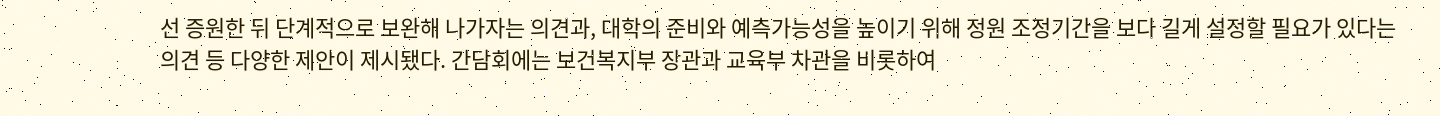선 증원한 뒤 단계적으로 보완해 나가자는 의견과, 대학의 준비와 예측가능성을 높이기 위해 정원 조정기간을 보다 길게 설정할 필요가 있다는 의견 등 다양한 제안이 제시됐다. 간담회에는 보건복지부 장관과 교육부 차관을 비롯하여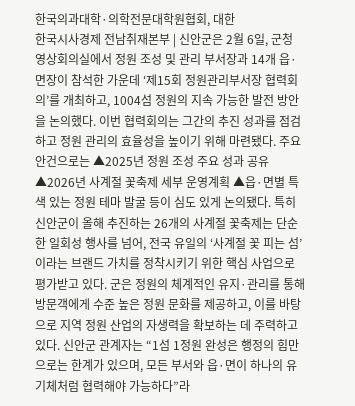한국의과대학·의학전문대학원협회, 대한
한국시사경제 전남취재본부 | 신안군은 2월 6일, 군청 영상회의실에서 정원 조성 및 관리 부서장과 14개 읍·면장이 참석한 가운데 ‘제15회 정원관리부서장 협력회의’를 개최하고, 1004섬 정원의 지속 가능한 발전 방안을 논의했다. 이번 협력회의는 그간의 추진 성과를 점검하고 정원 관리의 효율성을 높이기 위해 마련됐다. 주요 안건으로는 ▲2025년 정원 조성 주요 성과 공유 ▲2026년 사계절 꽃축제 세부 운영계획 ▲읍·면별 특색 있는 정원 테마 발굴 등이 심도 있게 논의됐다. 특히 신안군이 올해 추진하는 26개의 사계절 꽃축제는 단순한 일회성 행사를 넘어, 전국 유일의 ‘사계절 꽃 피는 섬’이라는 브랜드 가치를 정착시키기 위한 핵심 사업으로 평가받고 있다. 군은 정원의 체계적인 유지·관리를 통해 방문객에게 수준 높은 정원 문화를 제공하고, 이를 바탕으로 지역 정원 산업의 자생력을 확보하는 데 주력하고 있다. 신안군 관계자는 “1섬 1정원 완성은 행정의 힘만으로는 한계가 있으며, 모든 부서와 읍·면이 하나의 유기체처럼 협력해야 가능하다”라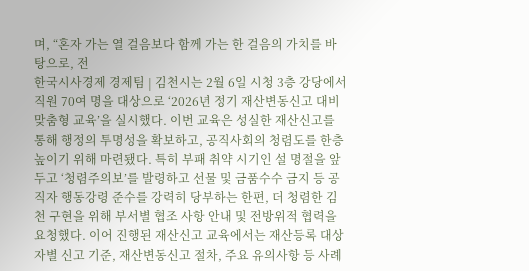며, “혼자 가는 열 걸음보다 함께 가는 한 걸음의 가치를 바탕으로, 전
한국시사경제 경제팀 | 김천시는 2월 6일 시청 3층 강당에서 직원 70여 명을 대상으로 ‘2026년 정기 재산변동신고 대비 맞춤형 교육’을 실시했다. 이번 교육은 성실한 재산신고를 통해 행정의 투명성을 확보하고, 공직사회의 청렴도를 한층 높이기 위해 마련됐다. 특히 부패 취약 시기인 설 명절을 앞두고 ‘청렴주의보’를 발령하고 선물 및 금품수수 금지 등 공직자 행동강령 준수를 강력히 당부하는 한편, 더 청렴한 김천 구현을 위해 부서별 협조 사항 안내 및 전방위적 협력을 요청했다. 이어 진행된 재산신고 교육에서는 재산등록 대상자별 신고 기준, 재산변동신고 절차, 주요 유의사항 등 사례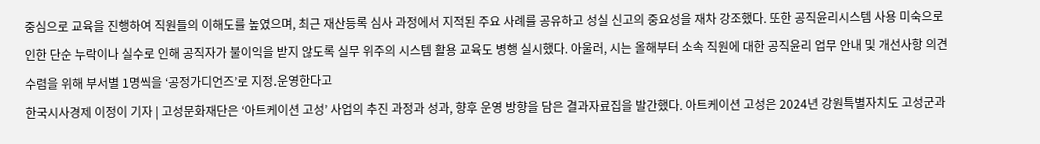중심으로 교육을 진행하여 직원들의 이해도를 높였으며, 최근 재산등록 심사 과정에서 지적된 주요 사례를 공유하고 성실 신고의 중요성을 재차 강조했다. 또한 공직윤리시스템 사용 미숙으로 인한 단순 누락이나 실수로 인해 공직자가 불이익을 받지 않도록 실무 위주의 시스템 활용 교육도 병행 실시했다. 아울러, 시는 올해부터 소속 직원에 대한 공직윤리 업무 안내 및 개선사항 의견 수렴을 위해 부서별 1명씩을 ‘공정가디언즈’로 지정․운영한다고
한국시사경제 이정이 기자 | 고성문화재단은 ‘아트케이션 고성’ 사업의 추진 과정과 성과, 향후 운영 방향을 담은 결과자료집을 발간했다. 아트케이션 고성은 2024년 강원특별자치도 고성군과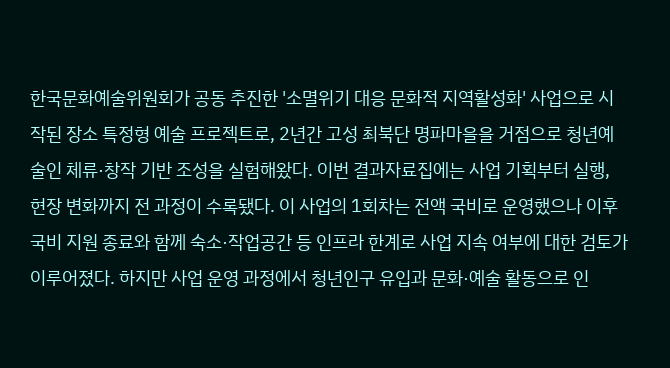한국문화예술위원회가 공동 추진한 '소멸위기 대응 문화적 지역활성화' 사업으로 시작된 장소 특정형 예술 프로젝트로, 2년간 고성 최북단 명파마을을 거점으로 청년예술인 체류·창작 기반 조성을 실험해왔다. 이번 결과자료집에는 사업 기획부터 실행, 현장 변화까지 전 과정이 수록됐다. 이 사업의 1회차는 전액 국비로 운영했으나 이후 국비 지원 종료와 함께 숙소·작업공간 등 인프라 한계로 사업 지속 여부에 대한 검토가 이루어졌다. 하지만 사업 운영 과정에서 청년인구 유입과 문화·예술 활동으로 인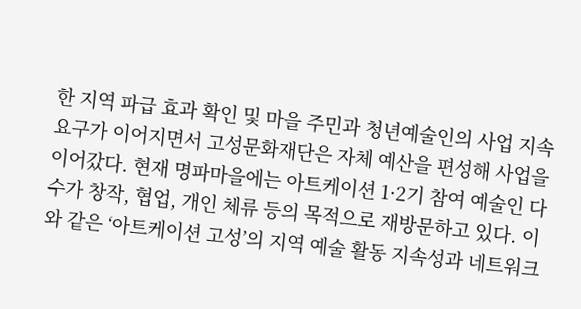한 지역 파급 효과 확인 및 마을 주민과 청년예술인의 사업 지속 요구가 이어지면서 고성문화재단은 자체 예산을 편성해 사업을 이어갔다. 현재 명파마을에는 아트케이션 1·2기 참여 예술인 다수가 창작, 협업, 개인 체류 등의 목적으로 재방문하고 있다. 이와 같은 ‘아트케이션 고성’의 지역 예술 활동 지속성과 네트워크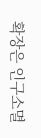확장은 인구소멸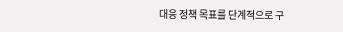대응 정책 목표를 단계적으로 구